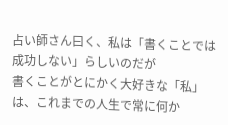占い師さん曰く、私は「書くことでは成功しない」らしいのだが
書くことがとにかく大好きな「私」は、これまでの人生で常に何か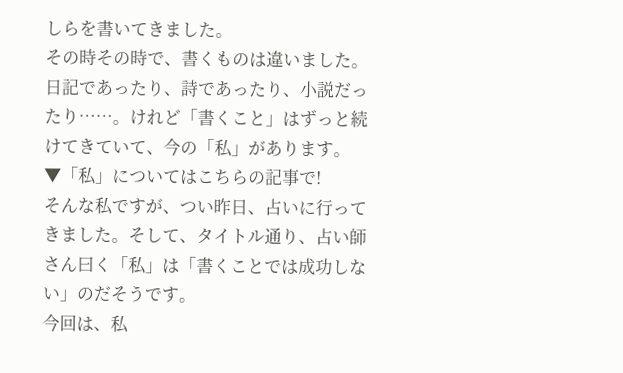しらを書いてきました。
その時その時で、書くものは違いました。日記であったり、詩であったり、小説だったり……。けれど「書くこと」はずっと続けてきていて、今の「私」があります。
▼「私」についてはこちらの記事で!
そんな私ですが、つい昨日、占いに行ってきました。そして、タイトル通り、占い師さん曰く「私」は「書くことでは成功しない」のだそうです。
今回は、私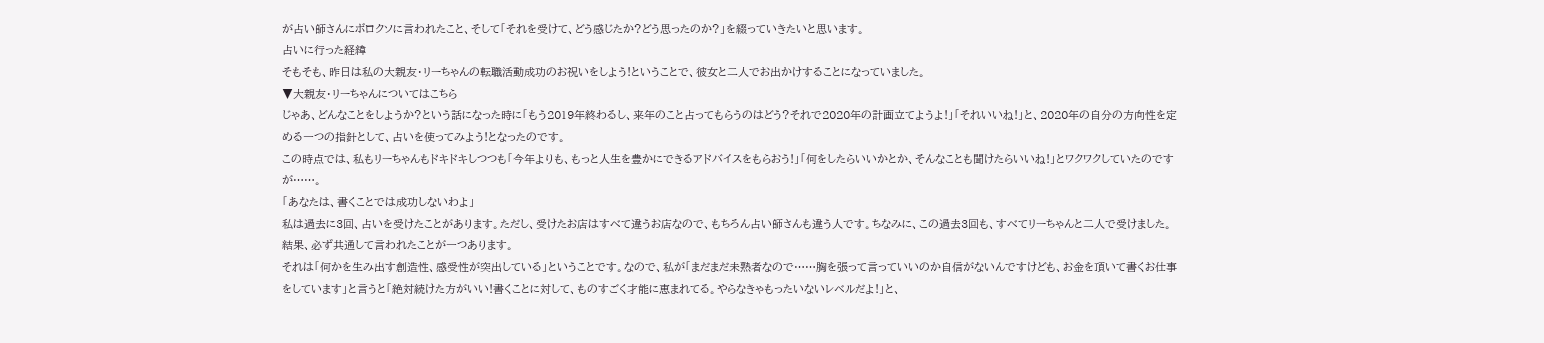が占い師さんにボロクソに言われたこと、そして「それを受けて、どう感じたか?どう思ったのか?」を綴っていきたいと思います。
占いに行った経緯
そもそも、昨日は私の大親友・リーちゃんの転職活動成功のお祝いをしよう!ということで、彼女と二人でお出かけすることになっていました。
▼大親友・リーちゃんについてはこちら
じゃあ、どんなことをしようか?という話になった時に「もう2019年終わるし、来年のこと占ってもらうのはどう?それで2020年の計画立てようよ!」「それいいね!」と、2020年の自分の方向性を定める一つの指針として、占いを使ってみよう!となったのです。
この時点では、私もリーちゃんもドキドキしつつも「今年よりも、もっと人生を豊かにできるアドバイスをもらおう!」「何をしたらいいかとか、そんなことも聞けたらいいね!」とワクワクしていたのですが……。
「あなたは、書くことでは成功しないわよ」
私は過去に3回、占いを受けたことがあります。ただし、受けたお店はすべて違うお店なので、もちろん占い師さんも違う人です。ちなみに、この過去3回も、すべてリーちゃんと二人で受けました。
結果、必ず共通して言われたことが一つあります。
それは「何かを生み出す創造性、感受性が突出している」ということです。なので、私が「まだまだ未熟者なので……胸を張って言っていいのか自信がないんですけども、お金を頂いて書くお仕事をしています」と言うと「絶対続けた方がいい!書くことに対して、ものすごく才能に恵まれてる。やらなきゃもったいないレベルだよ!」と、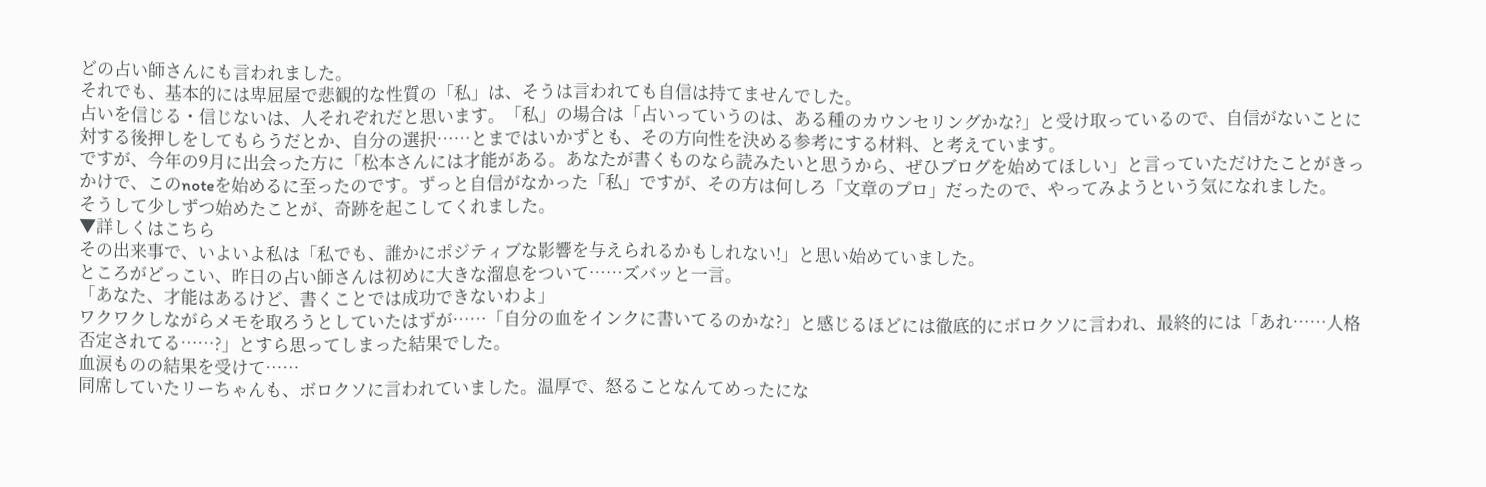どの占い師さんにも言われました。
それでも、基本的には卑屈屋で悲観的な性質の「私」は、そうは言われても自信は持てませんでした。
占いを信じる・信じないは、人それぞれだと思います。「私」の場合は「占いっていうのは、ある種のカウンセリングかな?」と受け取っているので、自信がないことに対する後押しをしてもらうだとか、自分の選択……とまではいかずとも、その方向性を決める参考にする材料、と考えています。
ですが、今年の9月に出会った方に「松本さんには才能がある。あなたが書くものなら読みたいと思うから、ぜひブログを始めてほしい」と言っていただけたことがきっかけで、このnoteを始めるに至ったのです。ずっと自信がなかった「私」ですが、その方は何しろ「文章のプロ」だったので、やってみようという気になれました。
そうして少しずつ始めたことが、奇跡を起こしてくれました。
▼詳しくはこちら
その出来事で、いよいよ私は「私でも、誰かにポジティブな影響を与えられるかもしれない!」と思い始めていました。
ところがどっこい、昨日の占い師さんは初めに大きな溜息をついて……ズバッと一言。
「あなた、才能はあるけど、書くことでは成功できないわよ」
ワクワクしながらメモを取ろうとしていたはずが……「自分の血をインクに書いてるのかな?」と感じるほどには徹底的にボロクソに言われ、最終的には「あれ……人格否定されてる……?」とすら思ってしまった結果でした。
血涙ものの結果を受けて……
同席していたリーちゃんも、ボロクソに言われていました。温厚で、怒ることなんてめったにな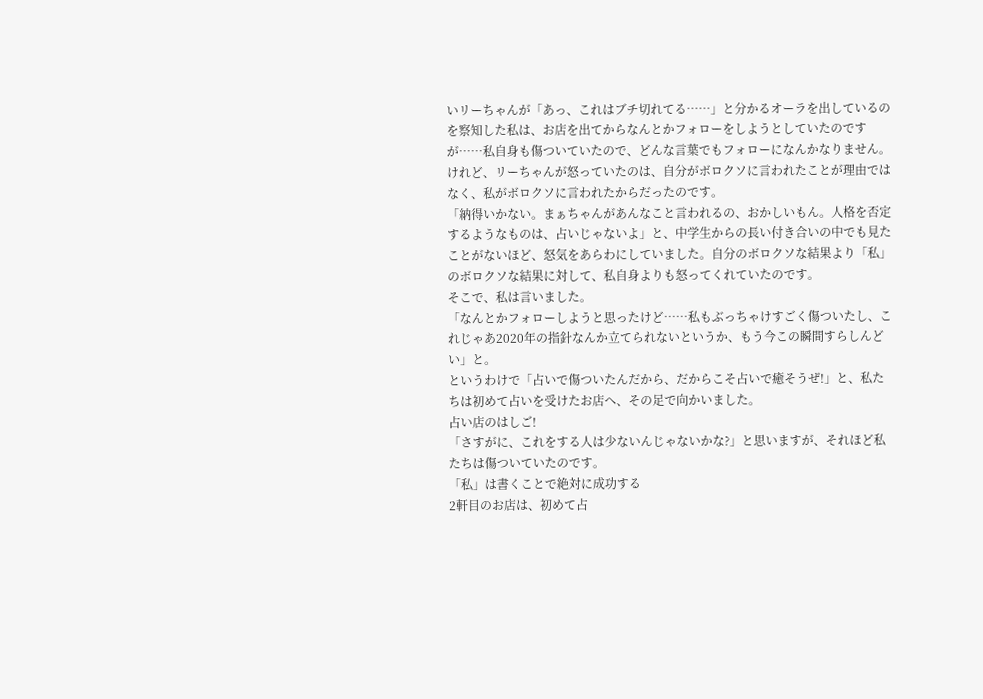いリーちゃんが「あっ、これはブチ切れてる……」と分かるオーラを出しているのを察知した私は、お店を出てからなんとかフォローをしようとしていたのですが……私自身も傷ついていたので、どんな言葉でもフォローになんかなりません。
けれど、リーちゃんが怒っていたのは、自分がボロクソに言われたことが理由ではなく、私がボロクソに言われたからだったのです。
「納得いかない。まぁちゃんがあんなこと言われるの、おかしいもん。人格を否定するようなものは、占いじゃないよ」と、中学生からの長い付き合いの中でも見たことがないほど、怒気をあらわにしていました。自分のボロクソな結果より「私」のボロクソな結果に対して、私自身よりも怒ってくれていたのです。
そこで、私は言いました。
「なんとかフォローしようと思ったけど……私もぶっちゃけすごく傷ついたし、これじゃあ2020年の指針なんか立てられないというか、もう今この瞬間すらしんどい」と。
というわけで「占いで傷ついたんだから、だからこそ占いで癒そうぜ!」と、私たちは初めて占いを受けたお店へ、その足で向かいました。
占い店のはしご!
「さすがに、これをする人は少ないんじゃないかな?」と思いますが、それほど私たちは傷ついていたのです。
「私」は書くことで絶対に成功する
2軒目のお店は、初めて占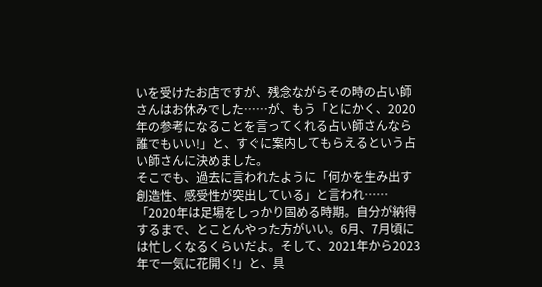いを受けたお店ですが、残念ながらその時の占い師さんはお休みでした……が、もう「とにかく、2020年の参考になることを言ってくれる占い師さんなら誰でもいい!」と、すぐに案内してもらえるという占い師さんに決めました。
そこでも、過去に言われたように「何かを生み出す創造性、感受性が突出している」と言われ……「2020年は足場をしっかり固める時期。自分が納得するまで、とことんやった方がいい。6月、7月頃には忙しくなるくらいだよ。そして、2021年から2023年で一気に花開く!」と、具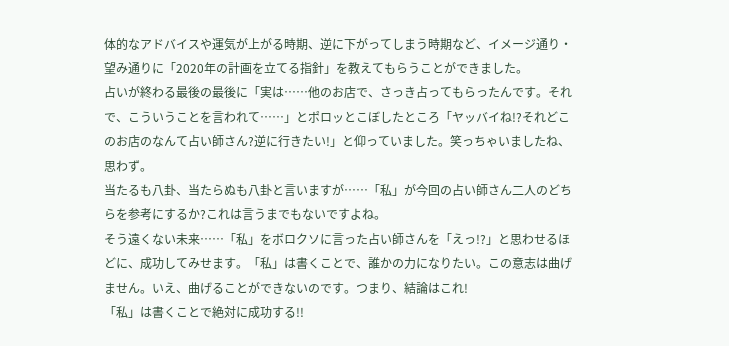体的なアドバイスや運気が上がる時期、逆に下がってしまう時期など、イメージ通り・望み通りに「2020年の計画を立てる指針」を教えてもらうことができました。
占いが終わる最後の最後に「実は……他のお店で、さっき占ってもらったんです。それで、こういうことを言われて……」とポロッとこぼしたところ「ヤッバイね!?それどこのお店のなんて占い師さん?逆に行きたい!」と仰っていました。笑っちゃいましたね、思わず。
当たるも八卦、当たらぬも八卦と言いますが……「私」が今回の占い師さん二人のどちらを参考にするか?これは言うまでもないですよね。
そう遠くない未来……「私」をボロクソに言った占い師さんを「えっ!?」と思わせるほどに、成功してみせます。「私」は書くことで、誰かの力になりたい。この意志は曲げません。いえ、曲げることができないのです。つまり、結論はこれ!
「私」は書くことで絶対に成功する!!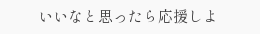いいなと思ったら応援しよ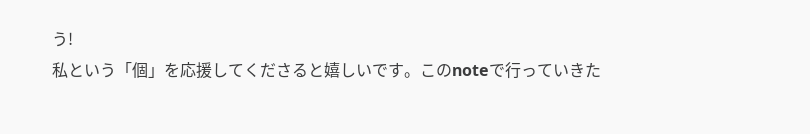う!
私という「個」を応援してくださると嬉しいです。このnoteで行っていきた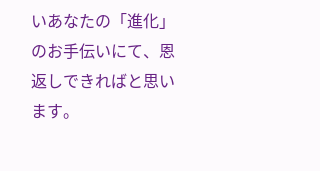いあなたの「進化」のお手伝いにて、恩返しできればと思います。